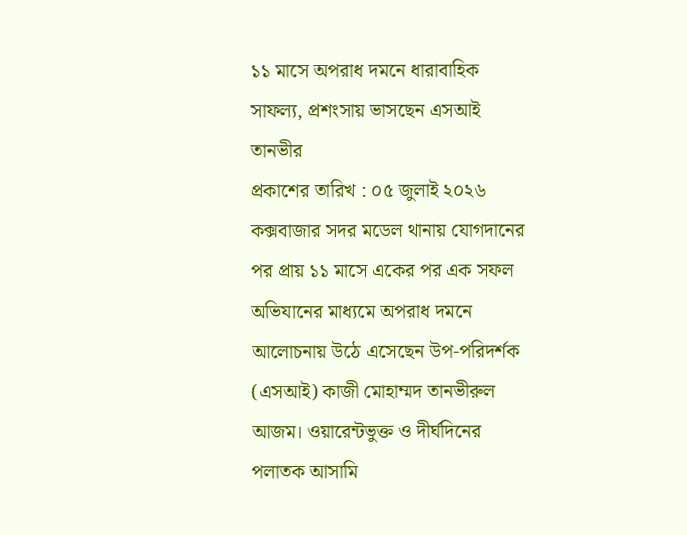১১ মাসে অপরাধ দমনে ধারাবাহিক সাফল্য, প্রশংসায় ভাসছেন এসআই তানভীর
প্রকাশের তারিখ : ০৫ জুলাই ২০২৬
কক্সবাজার সদর মডেল থানায় যোগদানের পর প্রায় ১১ মাসে একের পর এক সফল অভিযানের মাধ্যমে অপরাধ দমনে আলোচনায় উঠে এসেছেন উপ-পরিদর্শক (এসআই) কাজী মোহাম্মদ তানভীরুল আজম। ওয়ারেন্টভুক্ত ও দীর্ঘদিনের পলাতক আসামি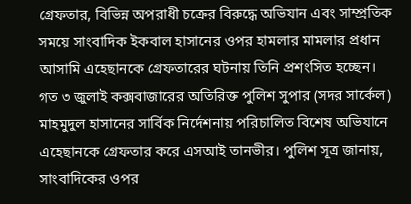গ্রেফতার, বিভিন্ন অপরাধী চক্রের বিরুদ্ধে অভিযান এবং সাম্প্রতিক সময়ে সাংবাদিক ইকবাল হাসানের ওপর হামলার মামলার প্রধান আসামি এহেছানকে গ্রেফতারের ঘটনায় তিনি প্রশংসিত হচ্ছেন।
গত ৩ জুলাই কক্সবাজারের অতিরিক্ত পুলিশ সুপার (সদর সার্কেল) মাহমুদুল হাসানের সার্বিক নির্দেশনায় পরিচালিত বিশেষ অভিযানে এহেছানকে গ্রেফতার করে এসআই তানভীর। পুলিশ সূত্র জানায়, সাংবাদিকের ওপর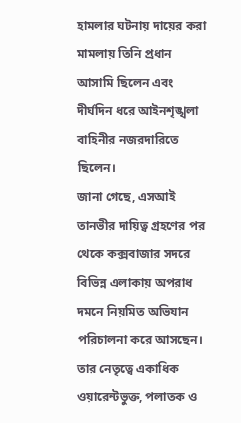হামলার ঘটনায় দায়ের করা মামলায় তিনি প্রধান আসামি ছিলেন এবং দীর্ঘদিন ধরে আইনশৃঙ্খলা বাহিনীর নজরদারিতে ছিলেন।
জানা গেছে, এসআই তানভীর দায়িত্ব গ্রহণের পর থেকে কক্সবাজার সদরে বিভিন্ন এলাকায় অপরাধ দমনে নিয়মিত অভিযান পরিচালনা করে আসছেন। তার নেতৃত্বে একাধিক ওয়ারেন্টভুক্ত, পলাতক ও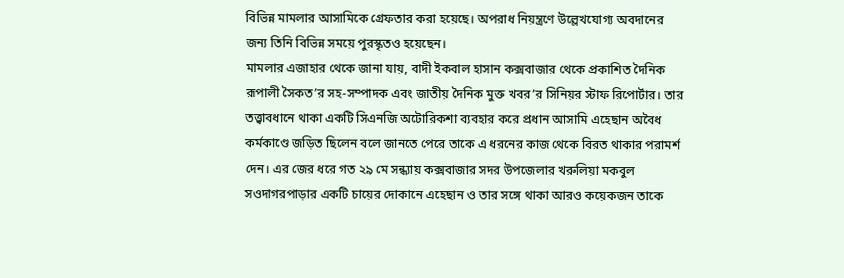বিভিন্ন মামলার আসামিকে গ্রেফতার করা হয়েছে। অপরাধ নিয়ন্ত্রণে উল্লেখযোগ্য অবদানের জন্য তিনি বিভিন্ন সময়ে পুরস্কৃতও হয়েছেন।
মামলার এজাহার থেকে জানা যায়, বাদী ইকবাল হাসান কক্সবাজার থেকে প্রকাশিত দৈনিক রূপালী সৈকত’র সহ-সম্পাদক এবং জাতীয় দৈনিক মুক্ত খবর’র সিনিয়র স্টাফ রিপোর্টার। তার তত্ত্বাবধানে থাকা একটি সিএনজি অটোরিকশা ব্যবহার করে প্রধান আসামি এহেছান অবৈধ কর্মকাণ্ডে জড়িত ছিলেন বলে জানতে পেরে তাকে এ ধরনের কাজ থেকে বিরত থাকার পরামর্শ দেন। এর জের ধরে গত ২৯ মে সন্ধ্যায় কক্সবাজার সদর উপজেলার খরুলিয়া মকবুল সওদাগরপাড়ার একটি চায়ের দোকানে এহেছান ও তার সঙ্গে থাকা আরও কয়েকজন তাকে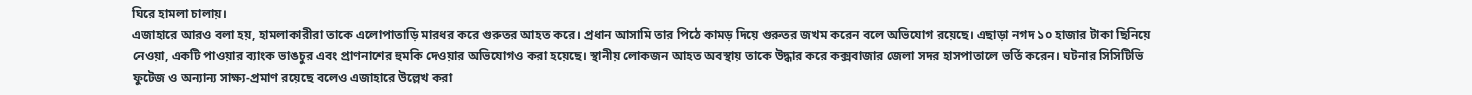ঘিরে হামলা চালায়।
এজাহারে আরও বলা হয়, হামলাকারীরা তাকে এলোপাতাড়ি মারধর করে গুরুতর আহত করে। প্রধান আসামি তার পিঠে কামড় দিয়ে গুরুতর জখম করেন বলে অভিযোগ রয়েছে। এছাড়া নগদ ১০ হাজার টাকা ছিনিয়ে নেওয়া, একটি পাওয়ার ব্যাংক ভাঙচুর এবং প্রাণনাশের হুমকি দেওয়ার অভিযোগও করা হয়েছে। স্থানীয় লোকজন আহত অবস্থায় তাকে উদ্ধার করে কক্সবাজার জেলা সদর হাসপাতালে ভর্তি করেন। ঘটনার সিসিটিভি ফুটেজ ও অন্যান্য সাক্ষ্য-প্রমাণ রয়েছে বলেও এজাহারে উল্লেখ করা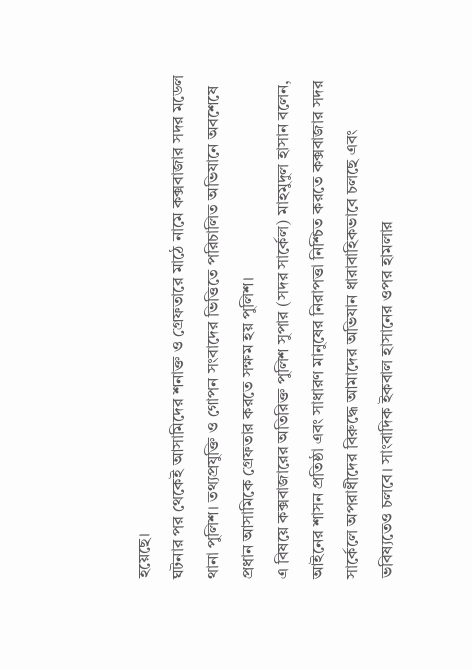হয়েছে।
ঘটনার পর থেকেই আসামিদের শনাক্ত ও গ্রেফতারে মাঠে নামে কক্সবাজার সদর মডেল থানা পুলিশ। তথ্যপ্রযুক্তি ও গোপন সংবাদের ভিত্তিতে পরিচালিত অভিযানে অবশেষে প্রধান আসামিকে গ্রেফতার করতে সক্ষম হয় পুলিশ।
এ বিষয়ে কক্সবাজারের অতিরিক্ত পুলিশ সুপার (সদর সার্কেল) মাহমুদুল হাসান বলেন, আইনের শাসন প্রতিষ্ঠা এবং সাধারণ মানুষের নিরাপত্তা নিশ্চিত করতে কক্সবাজার সদর সার্কেলে অপরাধীদের বিরুদ্ধে আমাদের অভিযান ধারাবাহিকভাবে চলছে এবং ভবিষ্যতেও চলবে। সাংবাদিক ইকবাল হাসানের ওপর হামলার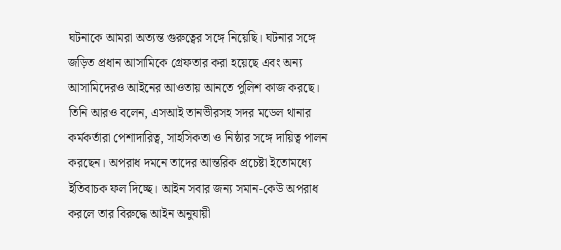ঘটনাকে আমরা অত্যন্ত গুরুত্বের সঙ্গে নিয়েছি। ঘটনার সঙ্গে জড়িত প্রধান আসামিকে গ্রেফতার করা হয়েছে এবং অন্য আসামিদেরও আইনের আওতায় আনতে পুলিশ কাজ করছে।
তিনি আরও বলেন, এসআই তানভীরসহ সদর মডেল থানার কর্মকর্তারা পেশাদারিত্ব, সাহসিকতা ও নিষ্ঠার সঙ্গে দায়িত্ব পালন করছেন। অপরাধ দমনে তাদের আন্তরিক প্রচেষ্টা ইতোমধ্যে ইতিবাচক ফল দিচ্ছে। আইন সবার জন্য সমান-কেউ অপরাধ করলে তার বিরুদ্ধে আইন অনুযায়ী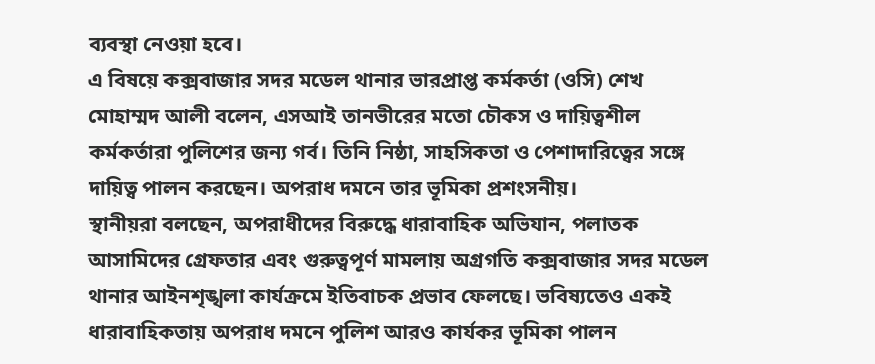ব্যবস্থা নেওয়া হবে।
এ বিষয়ে কক্সবাজার সদর মডেল থানার ভারপ্রাপ্ত কর্মকর্তা (ওসি) শেখ মোহাম্মদ আলী বলেন, এসআই তানভীরের মতো চৌকস ও দায়িত্বশীল কর্মকর্তারা পুলিশের জন্য গর্ব। তিনি নিষ্ঠা, সাহসিকতা ও পেশাদারিত্বের সঙ্গে দায়িত্ব পালন করছেন। অপরাধ দমনে তার ভূমিকা প্রশংসনীয়।
স্থানীয়রা বলছেন, অপরাধীদের বিরুদ্ধে ধারাবাহিক অভিযান, পলাতক আসামিদের গ্রেফতার এবং গুরুত্বপূর্ণ মামলায় অগ্রগতি কক্সবাজার সদর মডেল থানার আইনশৃঙ্খলা কার্যক্রমে ইতিবাচক প্রভাব ফেলছে। ভবিষ্যতেও একই ধারাবাহিকতায় অপরাধ দমনে পুলিশ আরও কার্যকর ভূমিকা পালন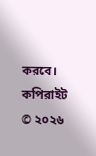করবে।
কপিরাইট © ২০২৬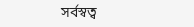সর্বস্বত্ব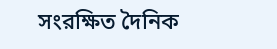সংরক্ষিত দৈনিক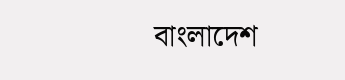বাংলাদেশ